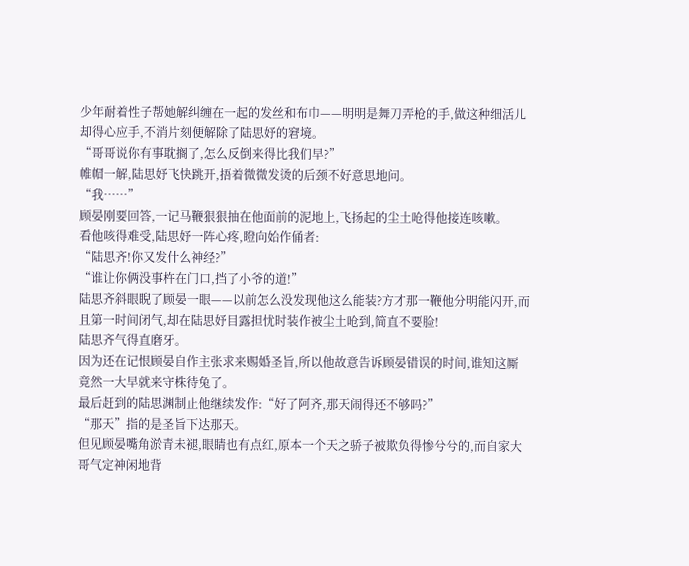少年耐着性子帮她解纠缠在一起的发丝和布巾——明明是舞刀弄枪的手,做这种细活儿却得心应手,不消片刻便解除了陆思妤的窘境。
“哥哥说你有事耽搁了,怎么反倒来得比我们早?”
帷帽一解,陆思妤飞快跳开,捂着微微发烫的后颈不好意思地问。
“我……”
顾晏刚要回答,一记马鞭狠狠抽在他面前的泥地上,飞扬起的尘土呛得他接连咳嗽。
看他咳得难受,陆思妤一阵心疼,瞪向始作俑者:
“陆思齐!你又发什么神经?”
“谁让你俩没事杵在门口,挡了小爷的道!”
陆思齐斜眼睨了顾晏一眼——以前怎么没发现他这么能装?方才那一鞭他分明能闪开,而且第一时间闭气,却在陆思妤目露担忧时装作被尘土呛到,简直不要脸!
陆思齐气得直磨牙。
因为还在记恨顾晏自作主张求来赐婚圣旨,所以他故意告诉顾晏错误的时间,谁知这厮竟然一大早就来守株待兔了。
最后赶到的陆思渊制止他继续发作:“好了阿齐,那天闹得还不够吗?”
“那天”指的是圣旨下达那天。
但见顾晏嘴角淤青未褪,眼睛也有点红,原本一个天之骄子被欺负得惨兮兮的,而自家大哥气定神闲地背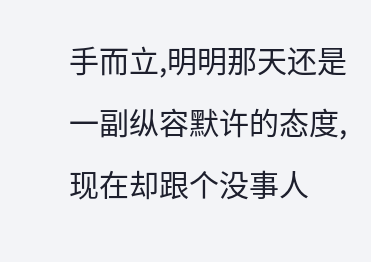手而立,明明那天还是一副纵容默许的态度,现在却跟个没事人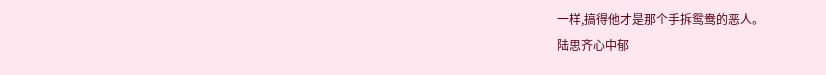一样,搞得他才是那个手拆鸳鸯的恶人。
陆思齐心中郁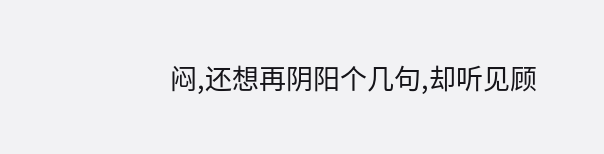闷,还想再阴阳个几句,却听见顾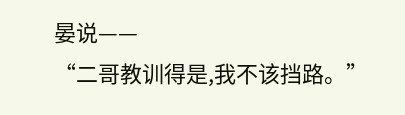晏说——
“二哥教训得是,我不该挡路。”